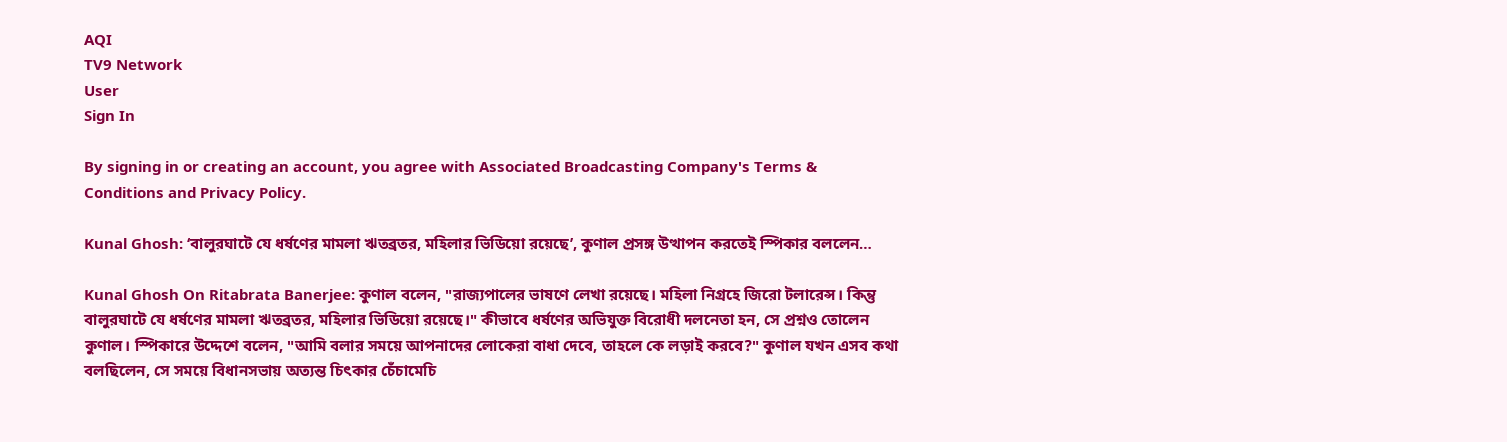AQI
TV9 Network
User
Sign In

By signing in or creating an account, you agree with Associated Broadcasting Company's Terms & Conditions and Privacy Policy.

Kunal Ghosh: ‘বালুরঘাটে যে ধর্ষণের মামলা ঋতব্রতর, মহিলার ভিডিয়ো রয়েছে’, কুণাল প্রসঙ্গ উত্থাপন করতেই স্পিকার বললেন…

Kunal Ghosh On Ritabrata Banerjee: কুণাল বলেন, "রাজ্যপালের ভাষণে লেখা রয়েছে। মহিলা নিগ্রহে জিরো টলারেন্স। কিন্তু বালুরঘাটে যে ধর্ষণের মামলা ঋতব্রতর, মহিলার ভিডিয়ো রয়েছে।" কীভাবে ধর্ষণের অভিযুক্ত বিরোধী দলনেতা হন, সে প্রশ্নও তোলেন কুণাল। স্পিকারে উদ্দেশে বলেন, "আমি বলার সময়ে আপনাদের লোকেরা বাধা দেবে, তাহলে কে লড়াই করবে?" কুণাল যখন এসব কথা বলছিলেন, সে সময়ে বিধানসভায় অত্যন্ত চিৎকার চেঁচামেচি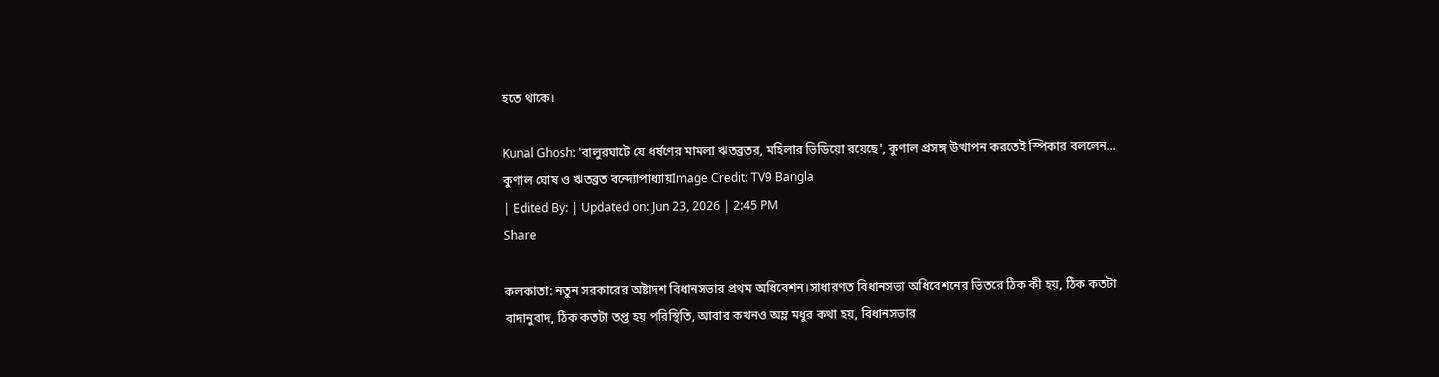হতে থাকে।

Kunal Ghosh: 'বালুরঘাটে যে ধর্ষণের মামলা ঋতব্রতর, মহিলার ভিডিয়ো রয়েছে', কুণাল প্রসঙ্গ উত্থাপন করতেই স্পিকার বললেন...
কুণাল ঘোষ ও ঋতব্রত বন্দ্যোপাধ্যায়Image Credit: TV9 Bangla
| Edited By: | Updated on: Jun 23, 2026 | 2:45 PM
Share

কলকাতা: নতুন সরকারের অষ্টাদশ বিধানসভার প্রথম অধিবেশন।সাধারণত বিধানসভা অধিবেশনের ভিতরে ঠিক কী হয়, ঠিক কতটা বাদানুবাদ, ঠিক কতটা তপ্ত হয় পরিস্থিতি, আবার কখনও অম্ল মধুর কথা হয়, বিধানসভার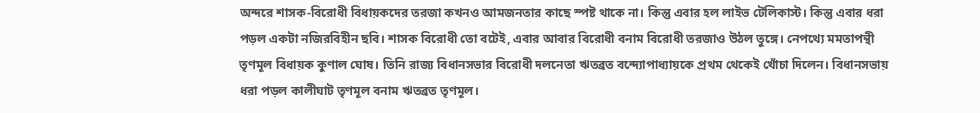অন্দরে শাসক-বিরোধী বিধায়কদের তরজা কখনও আমজনতার কাছে স্পষ্ট থাকে না। কিন্তু এবার হল লাইভ টেলিকাস্ট। কিন্তু এবার ধরা পড়ল একটা নজিরবিহীন ছবি। শাসক বিরোধী তো বটেই, এবার আবার বিরোধী বনাম বিরোধী তরজাও উঠল তুঙ্গে। নেপথ্যে মমতাপন্থী তৃণমূল বিধায়ক কুণাল ঘোষ। তিনি রাজ্য বিধানসভার বিরোধী দলনেতা ঋতব্রত বন্দ্যোপাধ্যায়কে প্রথম থেকেই খোঁচা দিলেন। বিধানসভায় ধরা পড়ল কালীঘাট তৃণমূল বনাম ঋতব্রত তৃণমূল।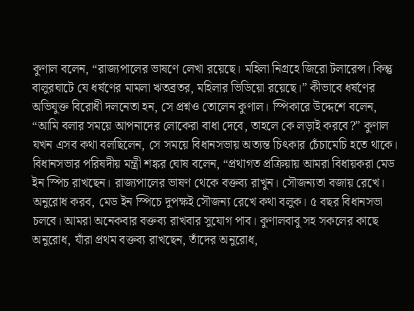কুণাল বলেন, “রাজ্যপালের ভাষণে লেখা রয়েছে। মহিলা নিগ্রহে জিরো টলারেন্স। কিন্তু বালুরঘাটে যে ধর্ষণের মামলা ঋতব্রতর, মহিলার ভিডিয়ো রয়েছে।” কীভাবে ধর্ষণের অভিযুক্ত বিরোধী দলনেতা হন, সে প্রশ্নও তোলেন কুণাল। স্পিকারে উদ্দেশে বলেন, “আমি বলার সময়ে আপনাদের লোকেরা বাধা দেবে, তাহলে কে লড়াই করবে?” কুণাল যখন এসব কথা বলছিলেন, সে সময়ে বিধানসভায় অত্যন্ত চিৎকার চেঁচামেচি হতে থাকে। বিধানসভার পরিষদীয় মন্ত্রী শঙ্কর ঘোষ বলেন, “প্রথাগত প্রক্রিয়ায় আমরা বিধায়করা মেড ইন স্পিচ রাখছেন। রাজ্যপালের ভাষণ থেকে বক্তব্য রাখুন। সৌজন্যতা বজায় রেখে। অনুরোধ করব, মেড ইন স্পিচে দুপক্ষই সৌজন্য রেখে কথা বলুক। ৫ বছর বিধানসভা চলবে। আমরা অনেকবার বক্তব্য রাখবার সুযোগ পাব। কুণালবাবু সহ সকলের কাছে অনুরোধ, যাঁরা প্রথম বক্তব্য রাখছেন, তাঁদের অনুরোধ,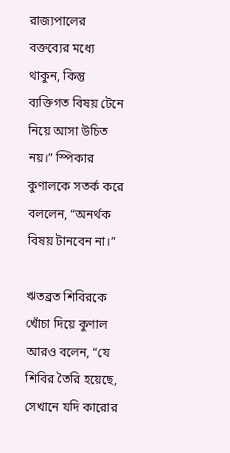রাজ্যপালের বক্তব্যের মধ্যে থাকুন, কিন্তু ব্যক্তিগত বিষয় টেনে নিয়ে আসা উচিত নয়।” স্পিকার কুণালকে সতর্ক করে বললেন, “অনর্থক বিষয় টানবেন না।”

ঋতব্রত শিবিরকে খোঁচা দিয়ে কুণাল আরও বলেন, “যে শিবির তৈরি হয়েছে, সেখানে যদি কারোর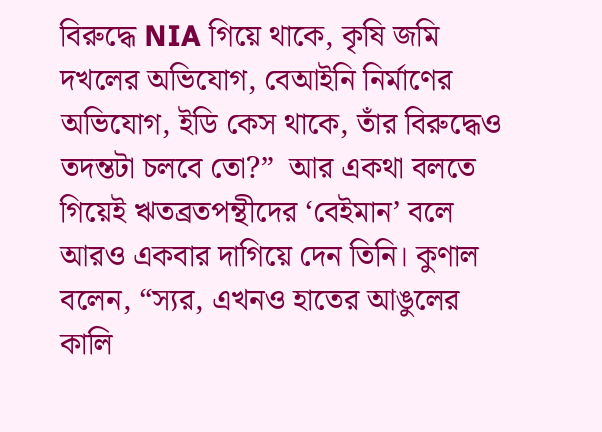বিরুদ্ধে NIA গিয়ে থাকে, কৃষি জমি দখলের অভিযোগ, বেআইনি নির্মাণের অভিযোগ, ইডি কেস থাকে, তাঁর বিরুদ্ধেও তদন্তটা চলবে তো?”  আর একথা বলতে গিয়েই ঋতব্রতপন্থীদের ‘বেইমান’ বলে আরও একবার দাগিয়ে দেন তিনি। কুণাল বলেন, “স্যর, এখনও হাতের আঙুলের কালি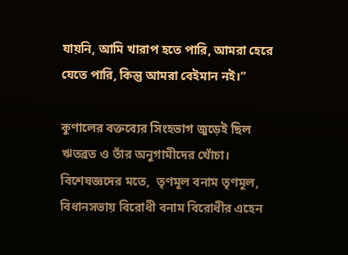যায়নি, আমি খারাপ হতে পারি, আমরা হেরে যেতে পারি, কিন্তু আমরা বেইমান নই।”

কুণালের বক্তব্যের সিংহভাগ জুড়েই ছিল ঋতব্রত ও তাঁর অনুগামীদের খোঁচা। বিশেষজ্ঞদের মতে,  তৃণমূল বনাম তৃণমূল, বিধানসভায় বিরোধী বনাম বিরোধীর এহেন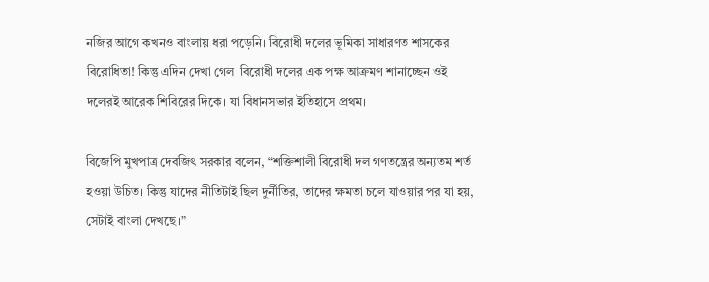নজির আগে কখনও বাংলায় ধরা পড়েনি। বিরোধী দলের ভূমিকা সাধারণত শাসকের বিরোধিতা! কিন্তু এদিন দেখা গেল  বিরোধী দলের এক পক্ষ আক্রমণ শানাচ্ছেন ওই দলেরই আরেক শিবিরের দিকে। যা বিধানসভার ইতিহাসে প্রথম।

বিজেপি মুখপাত্র দেবজিৎ সরকার বলেন, “শক্তিশালী বিরোধী দল গণতন্ত্রের অন্যতম শর্ত হওয়া উচিত। কিন্তু যাদের নীতিটাই ছিল দুর্নীতির, তাদের ক্ষমতা চলে যাওয়ার পর যা হয়, সেটাই বাংলা দেখছে।”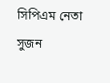সিপিএম নেতা সুজন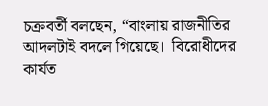চক্রবর্তী বলছেন, “বাংলায় রাজনীতির আদলটাই বদলে গিয়েছে।  বিরোধীদের কার্যত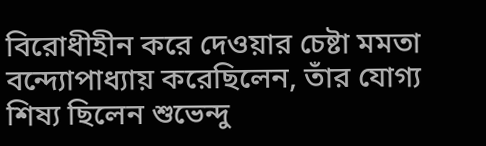বিরোধীহীন করে দেওয়ার চেষ্টা মমতা বন্দ্যোপাধ্যায় করেছিলেন, তাঁর যোগ্য শিষ্য ছিলেন শুভেন্দু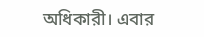অধিকারী। এবার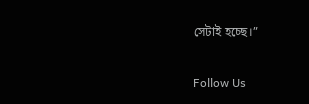সেটাই হচ্ছে।”

Follow Us